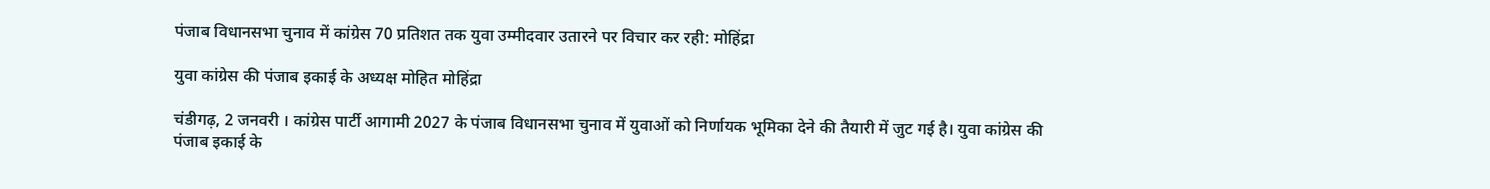पंजाब विधानसभा चुनाव में कांग्रेस 70 प्रतिशत तक युवा उम्मीदवार उतारने पर विचार कर रही: मोहिंद्रा

युवा कांग्रेस की पंजाब इकाई के अध्यक्ष मोहित मोहिंद्रा

चंडीगढ़, 2 जनवरी । कांग्रेस पार्टी आगामी 2027 के पंजाब विधानसभा चुनाव में युवाओं को निर्णायक भूमिका देने की तैयारी में जुट गई है। युवा कांग्रेस की पंजाब इकाई के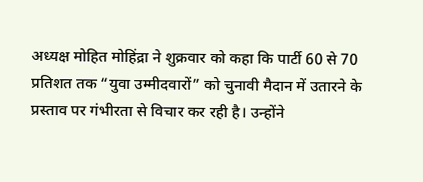अध्यक्ष मोहित मोहिंद्रा ने शुक्रवार को कहा कि पार्टी 60 से 70 प्रतिशत तक “युवा उम्मीदवारों” को चुनावी मैदान में उतारने के प्रस्ताव पर गंभीरता से विचार कर रही है। उन्होंने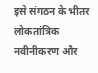इसे संगठन के भीतर लोकतांत्रिक नवीनीकरण और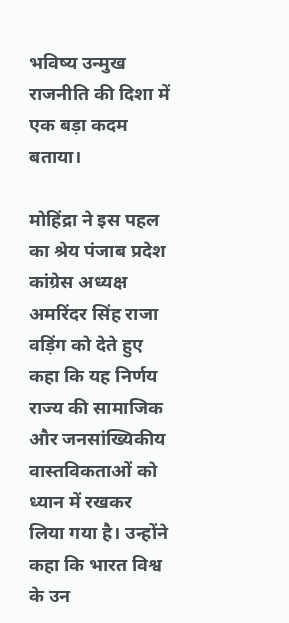भविष्य उन्मुख राजनीति की दिशा में एक बड़ा कदम बताया।

मोहिंद्रा ने इस पहल का श्रेय पंजाब प्रदेश कांग्रेस अध्यक्ष अमरिंदर सिंह राजा वड़िंग को देते हुए कहा कि यह निर्णय राज्य की सामाजिक और जनसांख्यिकीय वास्तविकताओं को ध्यान में रखकर लिया गया है। उन्होंने कहा कि भारत विश्व के उन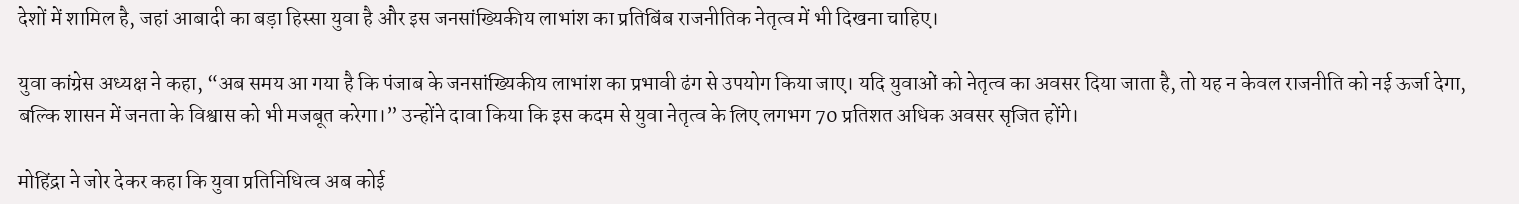देशों में शामिल है, जहां आबादी का बड़ा हिस्सा युवा है और इस जनसांख्यिकीय लाभांश का प्रतिबिंब राजनीतिक नेतृत्व में भी दिखना चाहिए।

युवा कांग्रेस अध्यक्ष ने कहा, “अब समय आ गया है कि पंजाब के जनसांख्यिकीय लाभांश का प्रभावी ढंग से उपयोग किया जाए। यदि युवाओं को नेतृत्व का अवसर दिया जाता है, तो यह न केवल राजनीति को नई ऊर्जा देगा, बल्कि शासन में जनता के विश्वास को भी मजबूत करेगा।” उन्होंने दावा किया कि इस कदम से युवा नेतृत्व के लिए लगभग 70 प्रतिशत अधिक अवसर सृजित होंगे।

मोहिंद्रा ने जोर देकर कहा कि युवा प्रतिनिधित्व अब कोई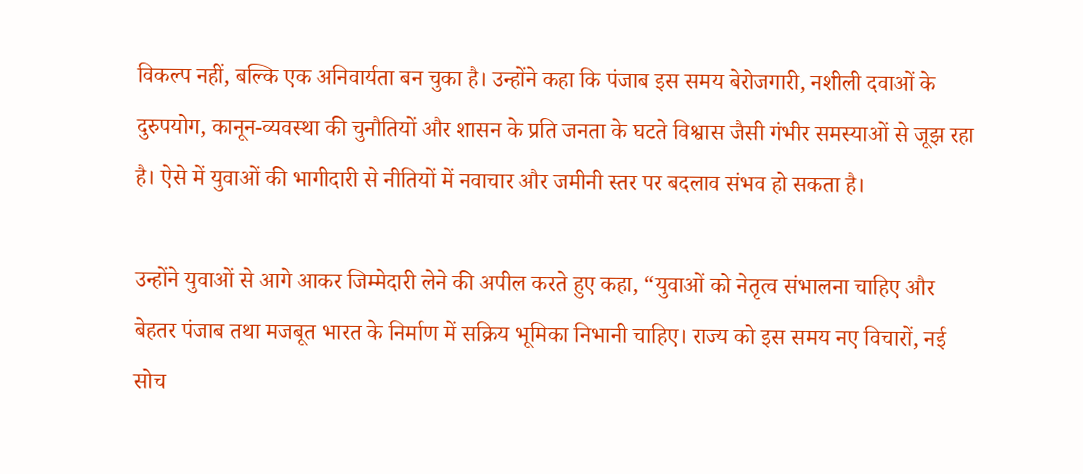विकल्प नहीं, बल्कि एक अनिवार्यता बन चुका है। उन्होंने कहा कि पंजाब इस समय बेरोजगारी, नशीली दवाओं के दुरुपयोग, कानून-व्यवस्था की चुनौतियों और शासन के प्रति जनता के घटते विश्वास जैसी गंभीर समस्याओं से जूझ रहा है। ऐसे में युवाओं की भागीदारी से नीतियों में नवाचार और जमीनी स्तर पर बदलाव संभव हो सकता है।

उन्होंने युवाओं से आगे आकर जिम्मेदारी लेने की अपील करते हुए कहा, “युवाओं को नेतृत्व संभालना चाहिए और बेहतर पंजाब तथा मजबूत भारत के निर्माण में सक्रिय भूमिका निभानी चाहिए। राज्य को इस समय नए विचारों, नई सोच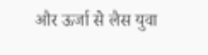और ऊर्जा से लैस युवा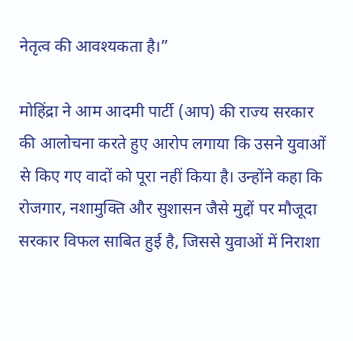नेतृत्व की आवश्यकता है।”

मोहिंद्रा ने आम आदमी पार्टी (आप) की राज्य सरकार की आलोचना करते हुए आरोप लगाया कि उसने युवाओं से किए गए वादों को पूरा नहीं किया है। उन्होंने कहा कि रोजगार, नशामुक्ति और सुशासन जैसे मुद्दों पर मौजूदा सरकार विफल साबित हुई है, जिससे युवाओं में निराशा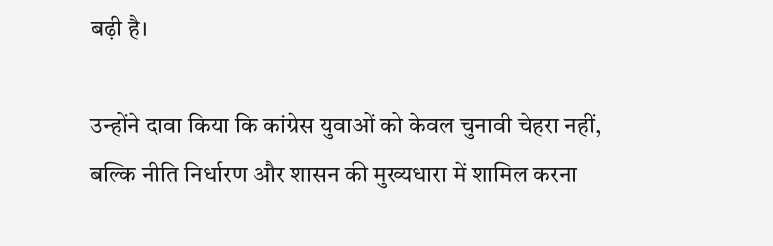बढ़ी है।

उन्होंने दावा किया कि कांग्रेस युवाओं को केवल चुनावी चेहरा नहीं, बल्कि नीति निर्धारण और शासन की मुख्यधारा में शामिल करना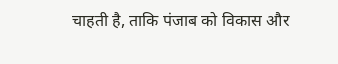चाहती है, ताकि पंजाब को विकास और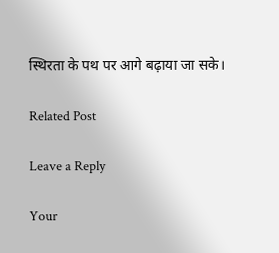स्थिरता के पथ पर आगे बढ़ाया जा सके।

Related Post

Leave a Reply

Your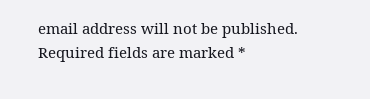email address will not be published. Required fields are marked *